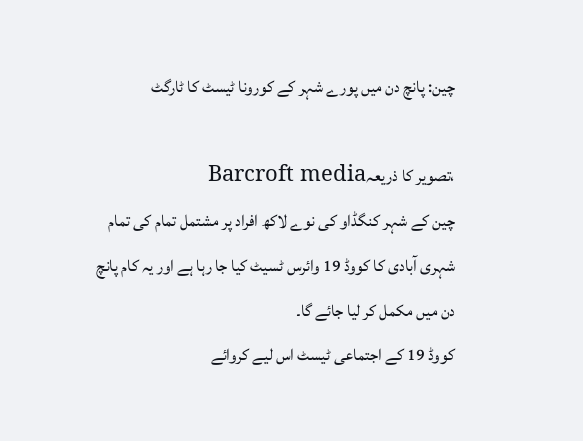چین: پانچ دن میں پورے شہر کے کورونا ٹیسٹ کا ٹارگٹ

،تصویر کا ذریعہBarcroft media
چین کے شہر کنگڈاو کی نوے لاکھ افراد پر مشتمل تمام کی تمام شہری آبادی کا کووڈ 19 وائرس ٹسیٹ کیا جا رہا ہے اور یہ کام پانچ دن میں مکمل کر لیا جائے گا۔
کووڈ 19 کے اجتماعی ٹیسٹ اس لیے کروائے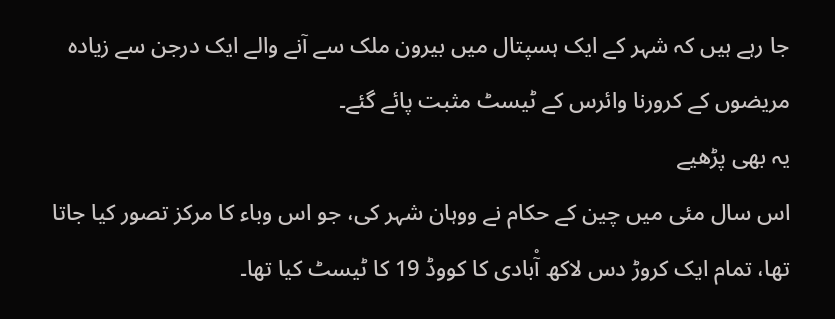جا رہے ہیں کہ شہر کے ایک ہسپتال میں بیرون ملک سے آنے والے ایک درجن سے زیادہ مریضوں کے کرورنا وائرس کے ٹیسٹ مثبت پائے گئے۔
یہ بھی پڑھیے
اس سال مئی میں چین کے حکام نے ووہان شہر کی، جو اس وباء کا مرکز تصور کیا جاتا تھا، تمام ایک کروڑ دس لاکھ آْبادی کا کووڈ 19 کا ٹیسٹ کیا تھا۔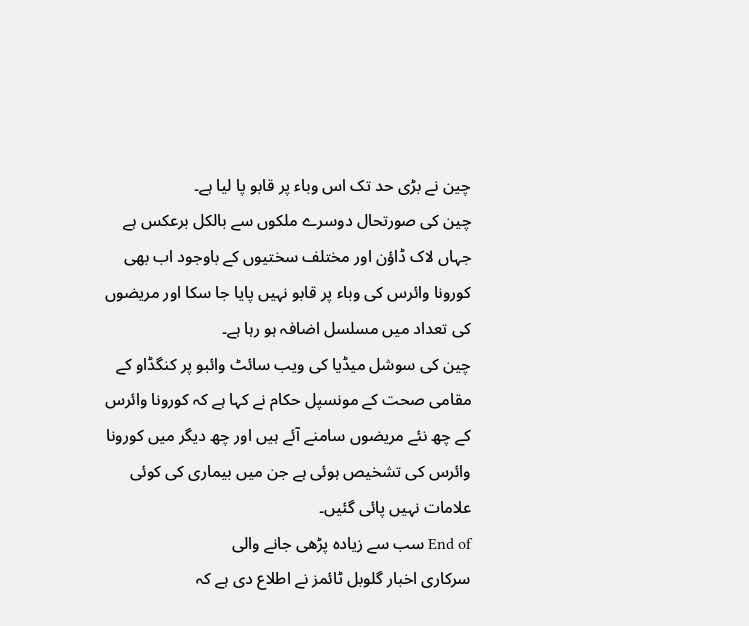چین نے بڑی حد تک اس وباء پر قابو پا لیا ہے۔
چین کی صورتحال دوسرے ملکوں سے بالکل برعکس ہے جہاں لاک ڈاؤن اور مختلف سختیوں کے باوجود اب بھی کورونا وائرس کی وباء پر قابو نہیں پایا جا سکا اور مریضوں کی تعداد میں مسلسل اضافہ ہو رہا ہے۔
چین کی سوشل میڈیا کی ویب سائٹ وائبو پر کنگڈاو کے مقامی صحت کے مونسپل حکام نے کہا ہے کہ کورونا وائرس کے چھ نئے مریضوں سامنے آئے ہیں اور چھ دیگر میں کورونا وائرس کی تشخیص ہوئی ہے جن میں بیماری کی کوئی علامات نہیں پائی گئیں۔
End of سب سے زیادہ پڑھی جانے والی
سرکاری اخبار گلوبل ٹائمز نے اطلاع دی ہے کہ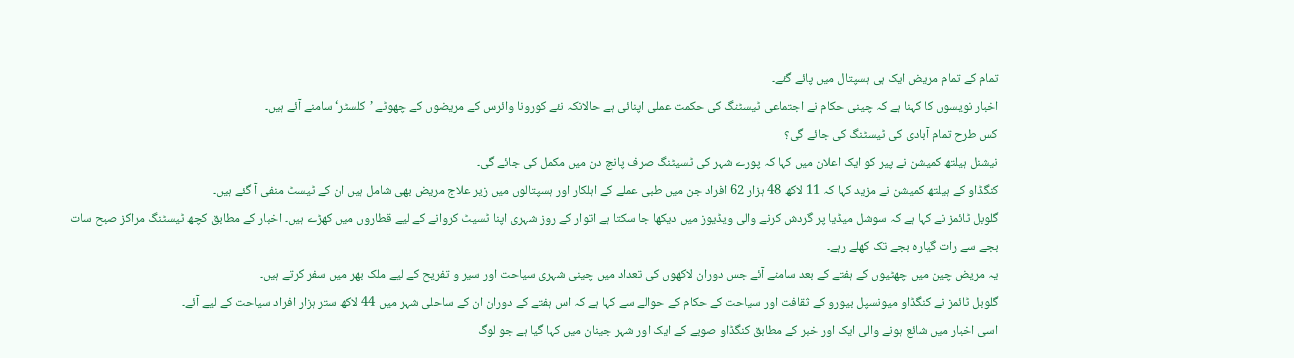تمام کے تمام مریض ایک ہی ہسپتال میں پائے گئے۔
اخبار نویسوں کا کہنا ہے کہ چینی حکام نے اجتماعی ٹیسٹنگ کی حکمت عملی اپنائی ہے حالانکہ نئے کورونا وائرس کے مریضوں کے چھوٹے ’کلسٹر‘ سامنے آئے ہیں۔
کس طرح تمام آبادی کی ٹیسٹنگ کی جائے گی؟
نیشنل ہیلتھ کمیشن نے پیر کو ایک اعلان میں کہا کہ پورے شہر کی ٹسیٹنگ صرف پانچ دن میں مکمل کی جائے گی۔
کنگڈاو کے ہیلتھ کمیشن نے مزید کہا کہ 11 لاکھ 48 ہزار 62 افراد جن میں طبی عملے کے اہلکار اور ہسپتالوں میں زیر علاج مریض بھی شامل ہیں ان کے ٹیسٹ منفی آ گئے ہیں۔
گلوبل ٹائمز نے کہا ہے کہ سوشل میڈیا پر گردش کرنے والی ویڈیوز میں دیکھا جا سکتا ہے اتوار کے روز شہری اپنا ٹسیٹ کروانے کے لیے قطاروں میں کھڑے ہیں۔ اخبار کے مطابق کچھ ٹیسٹنگ مراکز صبح سات بجے سے رات گیارہ بجے تک کھلے رہے۔
یہ مریض چین میں چھٹیوں کے ہفتے کے بعد سامنے آئے جس دوران لاکھوں کی تعداد میں چینی شہری سیاحت اور سیر و تفریح کے لیے ملک بھر میں سفر کرتے ہیں۔
گلوبل ٹائمز نے کنگڈاو میونسپل بیورو کے ثقافت اور سیاحت کے حکام کے حوالے سے کہا ہے کہ اس ہفتے کے دوران ان کے ساحلی شہر میں 44 لاکھ ستر ہزار افراد سیاحت کے لیے آئے۔
اسی اخبار میں شائع ہونے والی ایک اور خبر کے مطابق کنگڈاو صوبے کے ایک اور شہر جینان میں کہا گیا ہے جو لوگ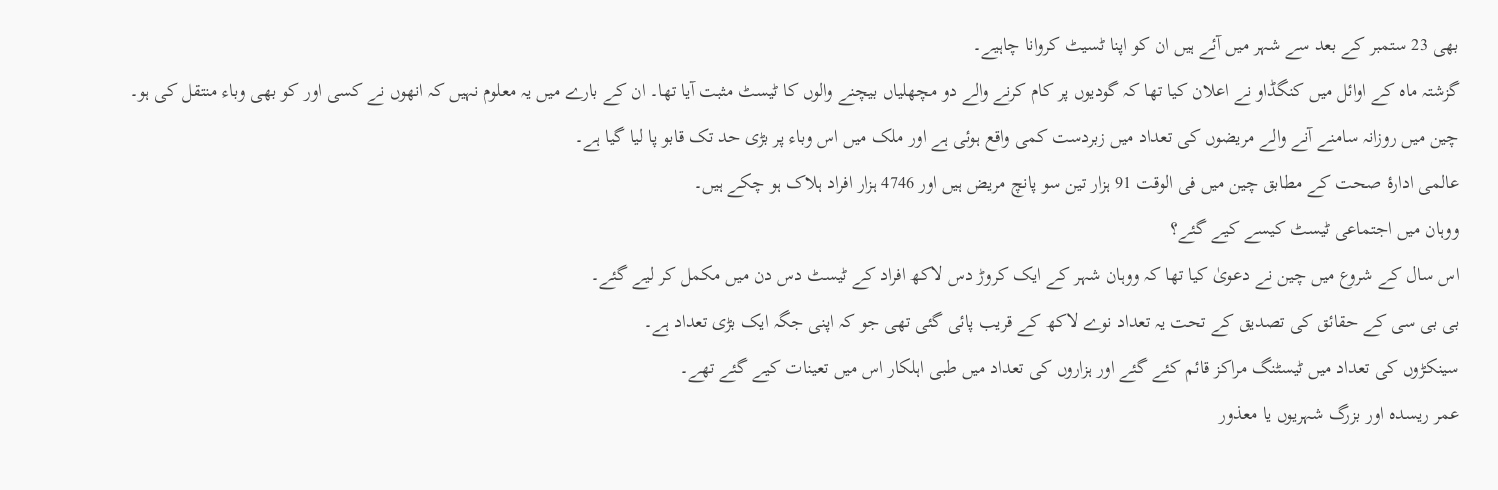بھی 23 ستمبر کے بعد سے شہر میں آئے ہیں ان کو اپنا ٹسیٹ کروانا چاہیے۔
گزشتہ ماہ کے اوائل میں کنگڈاو نے اعلان کیا تھا کہ گودیوں پر کام کرنے والے دو مچھلیاں بیچنے والوں کا ٹیسٹ مثبت آیا تھا۔ ان کے بارے میں یہ معلوم نہیں کہ انھوں نے کسی اور کو بھی وباء منتقل کی ہو۔
چین میں روزانہ سامنے آنے والے مریضوں کی تعداد میں زبردست کمی واقع ہوئی ہے اور ملک میں اس وباء پر بڑی حد تک قابو پا لیا گیا ہے۔
عالمی ادارۂ صحت کے مطابق چین میں فی الوقت 91 ہزار تین سو پانچ مریض ہیں اور 4746 ہزار افراد ہلاک ہو چکے ہیں۔
ووہان میں اجتماعی ٹیسٹ کیسے کیے گئے؟
اس سال کے شروع میں چین نے دعویٰ کیا تھا کہ ووہان شہر کے ایک کروڑ دس لاکھ افراد کے ٹیسٹ دس دن میں مکمل کر لیے گئے۔
بی بی سی کے حقائق کی تصدیق کے تحت یہ تعداد نوے لاکھ کے قریب پائی گئی تھی جو کہ اپنی جگہ ایک بڑی تعداد ہے۔
سینکڑوں کی تعداد میں ٹیسٹنگ مراکز قائم کئے گئے اور ہزاروں کی تعداد میں طبی اہلکار اس میں تعینات کیے گئے تھے۔
عمر ریسدہ اور بزرگ شہریوں یا معذور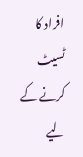افراد کا ٹسیٹ کرنے کے لیے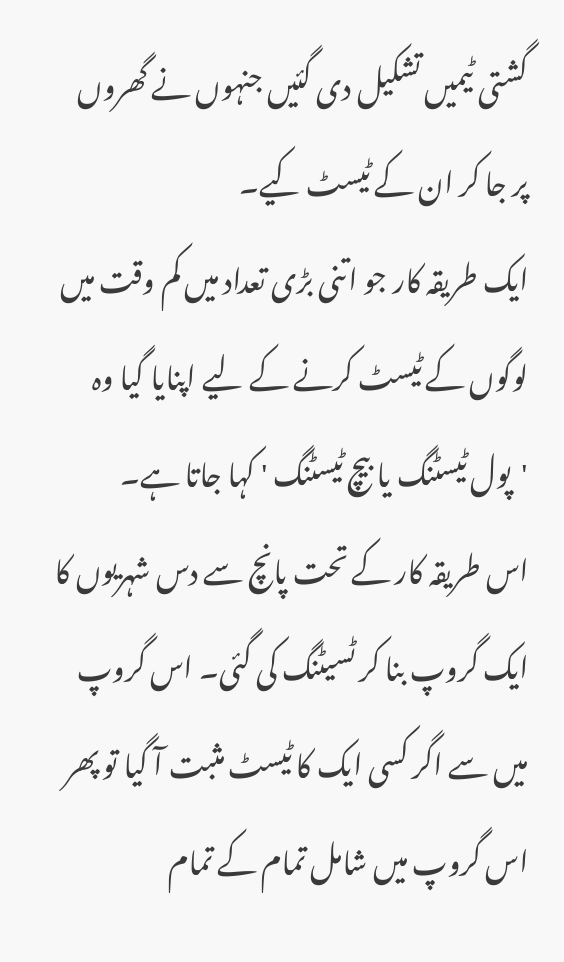گشتی ٹیمیں تشکیل دی گئیں جنہوں نے گھروں پر جا کر ان کے ٹیسٹ کیے۔
ایک طریقہ کار جو اتنی بڑی تعداد میں کم وقت میں لوگوں کے ٹیسٹ کرنے کے لیے اپنایا گیا وہ 'پول ٹیسٹنگ یا بیچ ٹیسٹنگ ' کہا جاتا ہے۔
اس طریقہ کار کے تحت پانچ سے دس شہریوں کا ایک گروپ بنا کر ٹسیٹنگ کی گئی۔ اس گروپ میں سے اگر کسی ایک کا ٹیسٹ مثبت آ گیا تو پھر اس گروپ میں شامل تمام کے تمام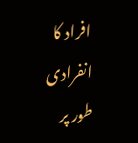افراد کا انفرادی طور پر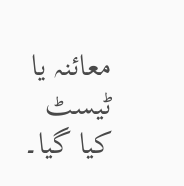معائنہ یا ٹیسٹ کیا گیا۔